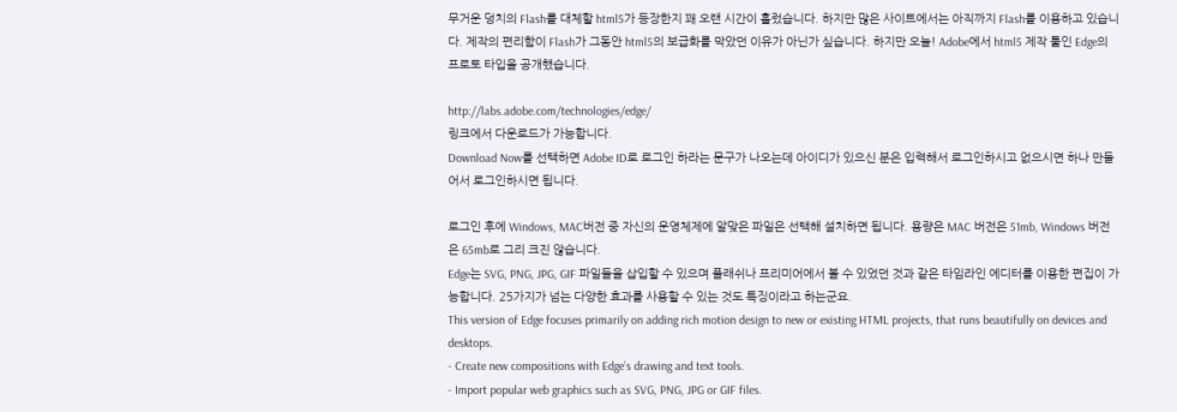무거운 덩치의 Flash를 대체할 html5가 등장한지 꽤 오랜 시간이 흘렀습니다. 하지만 많은 사이트에서는 아직까지 Flash를 이용하고 있습니다. 제작의 편리함이 Flash가 그동안 html5의 보급화를 막았던 이유가 아닌가 싶습니다. 하지만 오늘! Adobe에서 html5 제작 툴인 Edge의 프로토 타입을 공개했습니다.

http://labs.adobe.com/technologies/edge/
링크에서 다운로드가 가능합니다.
Download Now를 선택하면 Adobe ID로 로그인 하라는 문구가 나오는데 아이디가 있으신 분은 입력해서 로그인하시고 없으시면 하나 만들어서 로그인하시면 됩니다.

로그인 후에 Windows, MAC버전 중 자신의 운영체제에 알맞은 파일은 선택해 설치하면 됩니다. 용량은 MAC 버전은 51mb, Windows 버전은 65mb로 그리 크진 않습니다.
Edge는 SVG, PNG, JPG, GIF 파일들을 삽입할 수 있으며 플래쉬나 프리미어에서 볼 수 있었던 것과 같은 타임라인 에디터를 이용한 편집이 가능합니다. 25가지가 넘는 다양한 효과를 사용할 수 있는 것도 특징이라고 하는군요.
This version of Edge focuses primarily on adding rich motion design to new or existing HTML projects, that runs beautifully on devices and desktops.
- Create new compositions with Edge’s drawing and text tools.
- Import popular web graphics such as SVG, PNG, JPG or GIF files.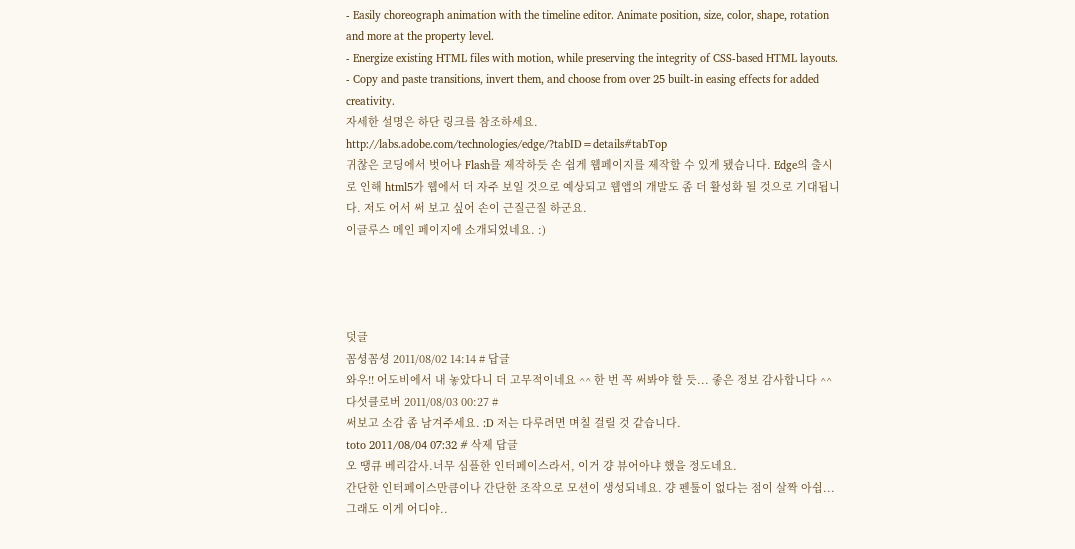- Easily choreograph animation with the timeline editor. Animate position, size, color, shape, rotation and more at the property level.
- Energize existing HTML files with motion, while preserving the integrity of CSS-based HTML layouts.
- Copy and paste transitions, invert them, and choose from over 25 built-in easing effects for added creativity.
자세한 설명은 하단 링크를 참조하세요.
http://labs.adobe.com/technologies/edge/?tabID=details#tabTop
귀찮은 코딩에서 벗어나 Flash를 제작하듯 손 쉽게 웹페이지를 제작할 수 있게 됐습니다. Edge의 출시로 인해 html5가 웹에서 더 자주 보일 것으로 예상되고 웹앱의 개발도 좀 더 활성화 될 것으로 기대됩니다. 저도 어서 써 보고 싶어 손이 근질근질 하군요.
이글루스 메인 페이지에 소개되었네요. :)




덧글
꼼셩꼼셩 2011/08/02 14:14 # 답글
와우!! 어도비에서 내 놓았다니 더 고무적이네요 ^^ 한 번 꼭 써봐야 할 듯... 좋은 정보 감사합니다 ^^
다섯클로버 2011/08/03 00:27 #
써보고 소감 좀 남겨주세요. :D 저는 다루려면 며칠 걸릴 것 같습니다.
toto 2011/08/04 07:32 # 삭제 답글
오 땡큐 베리감사.너무 심플한 인터페이스라서, 이거 걍 뷰어아냐 했을 정도네요.
간단한 인터페이스만큼이나 간단한 조작으로 모션이 생성되네요. 걍 펜툴이 없다는 점이 살짝 아쉽...그래도 이게 어디야..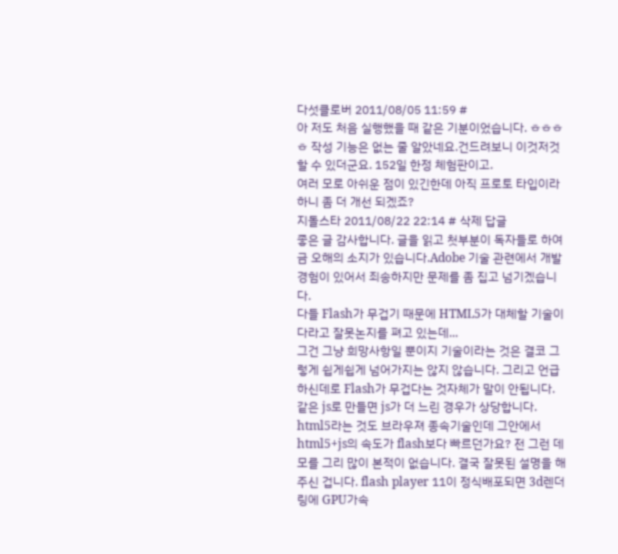다섯클로버 2011/08/05 11:59 #
아 저도 처음 실행했을 때 같은 기분이었습니다. ㅎㅎㅎㅎ 작성 기능은 없는 줄 알았네요.건드려보니 이것저것 할 수 있더군요. 152일 한정 체험판이고.
여러 모로 아쉬운 점이 있긴한데 아직 프로토 타입이라 하니 좀 더 개선 되겠죠?
지돌스타 2011/08/22 22:14 # 삭제 답글
좋은 글 감사합니다. 글을 읽고 첫부분이 독자들로 하여금 오해의 소지가 있습니다.Adobe 기술 관련에서 개발경험이 있어서 죄송하지만 문제를 좀 집고 넘기겠습니다.
다들 Flash가 무겁기 때문에 HTML5가 대체할 기술이다라고 잘못논지를 펴고 있는데...
그건 그냥 희망사항일 뿐이지 기술이라는 것은 결코 그렇게 쉽게쉽게 넘어가지는 않지 않습니다. 그리고 언급하신데로 Flash가 무겁다는 것자체가 말이 안됩니다. 같은 js로 만들면 js가 더 느린 경우가 상당합니다. html5라는 것도 브라우져 종속기술인데 그안에서 html5+js의 속도가 flash보다 빠르던가요? 전 그런 데모를 그리 많이 본적이 없습니다. 결국 잘못된 설명을 해주신 겁니다. flash player 11이 정식배포되면 3d렌더링에 GPU가속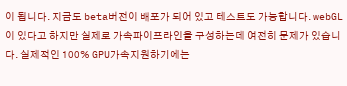이 됩니다. 지금도 beta버전이 배포가 되어 있고 테스트도 가능합니다. webGL이 있다고 하지만 실제로 가속파이프라인을 구성하는데 여전히 문제가 있습니다. 실제적인 100% GPU가속지원하기에는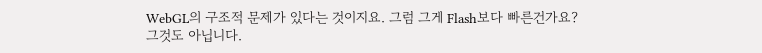WebGL의 구조적 문제가 있다는 것이지요. 그럼 그게 Flash보다 빠른건가요? 그것도 아닙니다.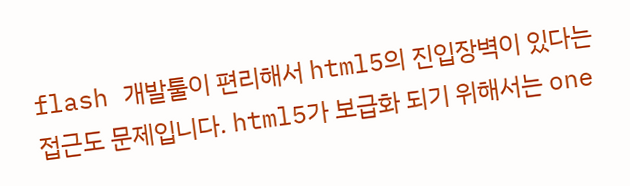flash 개발툴이 편리해서 html5의 진입장벽이 있다는 접근도 문제입니다. html5가 보급화 되기 위해서는 one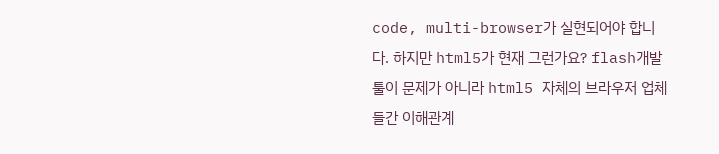code, multi-browser가 실현되어야 합니다. 하지만 html5가 현재 그런가요? flash개발툴이 문제가 아니라 html5 자체의 브라우저 업체들간 이해관계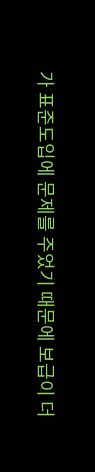가 표준도입에 문제를 주었기 때문에 보급이 더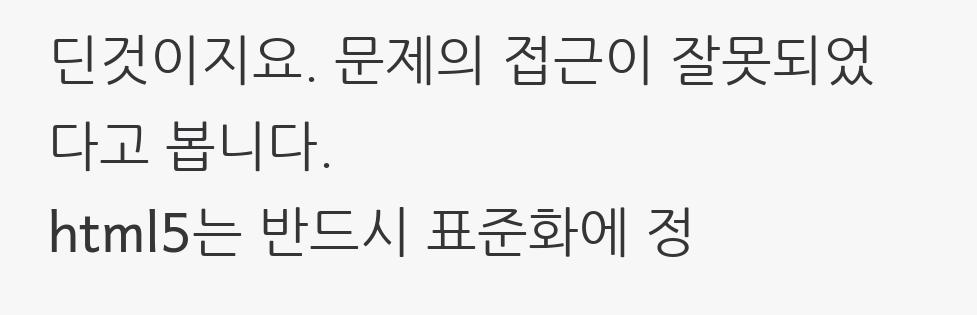딘것이지요. 문제의 접근이 잘못되었다고 봅니다.
html5는 반드시 표준화에 정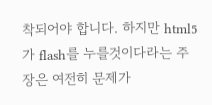착되어야 합니다. 하지만 html5가 flash를 누를것이다라는 주장은 여전히 문제가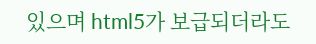있으며 html5가 보급되더라도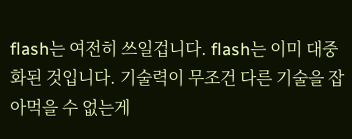flash는 여전히 쓰일겁니다. flash는 이미 대중화된 것입니다. 기술력이 무조건 다른 기술을 잡아먹을 수 없는게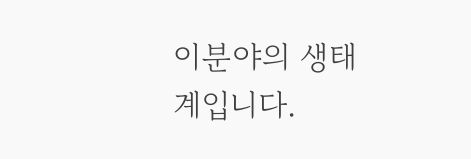이분야의 생태계입니다.